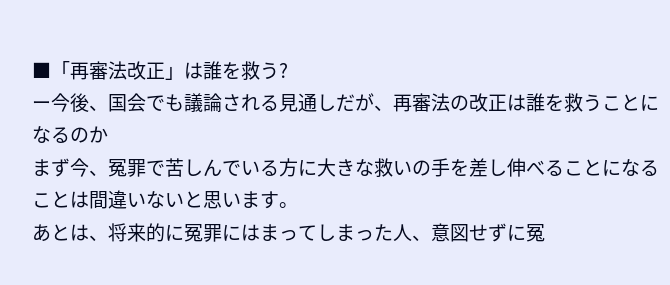■「再審法改正」は誰を救う?
ー今後、国会でも議論される見通しだが、再審法の改正は誰を救うことになるのか
まず今、冤罪で苦しんでいる方に大きな救いの手を差し伸べることになることは間違いないと思います。
あとは、将来的に冤罪にはまってしまった人、意図せずに冤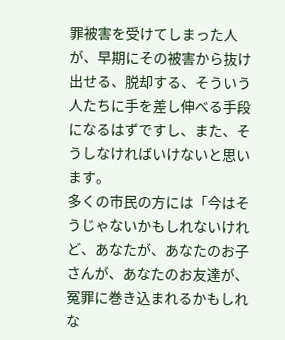罪被害を受けてしまった人が、早期にその被害から抜け出せる、脱却する、そういう人たちに手を差し伸べる手段になるはずですし、また、そうしなければいけないと思います。
多くの市民の方には「今はそうじゃないかもしれないけれど、あなたが、あなたのお子さんが、あなたのお友達が、冤罪に巻き込まれるかもしれな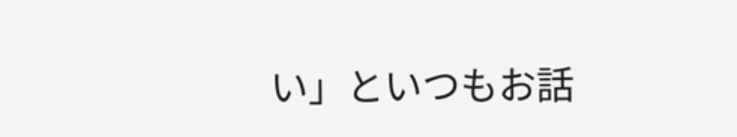い」といつもお話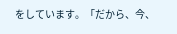をしています。「だから、今、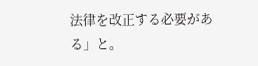法律を改正する必要がある」と。